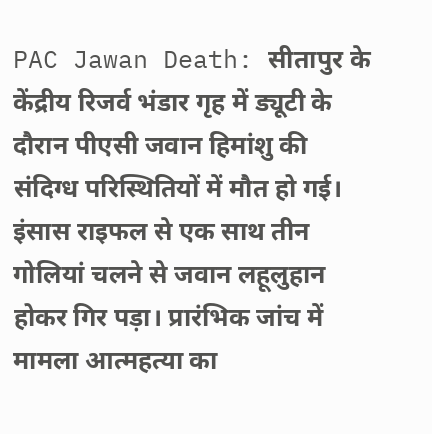PAC Jawan Death: सीतापुर के केंद्रीय रिजर्व भंडार गृह में ड्यूटी के दौरान पीएसी जवान हिमांशु की संदिग्ध परिस्थितियों में मौत हो गई। इंसास राइफल से एक साथ तीन गोलियां चलने से जवान लहूलुहान होकर गिर पड़ा। प्रारंभिक जांच में मामला आत्महत्या का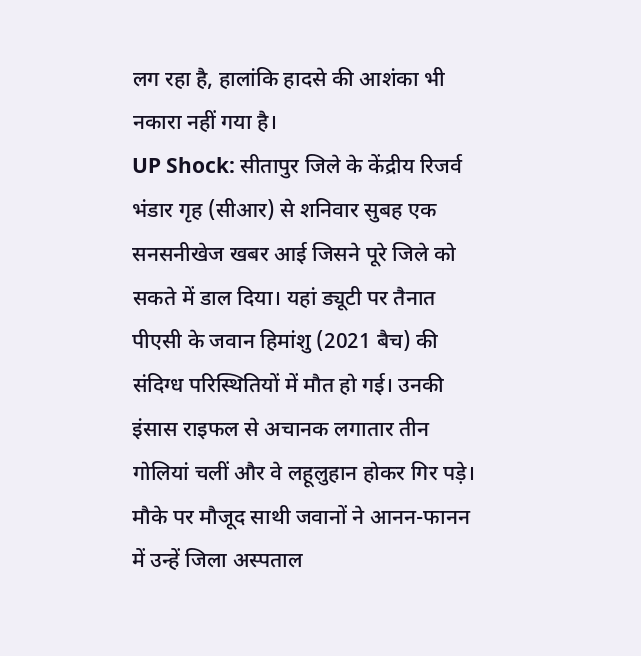लग रहा है, हालांकि हादसे की आशंका भी नकारा नहीं गया है।
UP Shock: सीतापुर जिले के केंद्रीय रिजर्व भंडार गृह (सीआर) से शनिवार सुबह एक सनसनीखेज खबर आई जिसने पूरे जिले को सकते में डाल दिया। यहां ड्यूटी पर तैनात पीएसी के जवान हिमांशु (2021 बैच) की संदिग्ध परिस्थितियों में मौत हो गई। उनकी इंसास राइफल से अचानक लगातार तीन गोलियां चलीं और वे लहूलुहान होकर गिर पड़े। मौके पर मौजूद साथी जवानों ने आनन-फानन में उन्हें जिला अस्पताल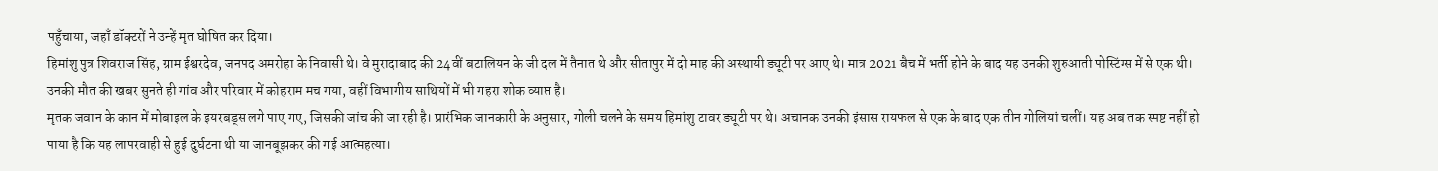पहुँचाया, जहाँ डॉक्टरों ने उन्हें मृत घोषित कर दिया।
हिमांशु पुत्र शिवराज सिंह, ग्राम ईश्वरदेव, जनपद अमरोहा के निवासी थे। वे मुरादाबाद की 24वीं बटालियन के जी दल में तैनात थे और सीतापुर में दो माह की अस्थायी ड्यूटी पर आए थे। मात्र 2021 बैच में भर्ती होने के बाद यह उनकी शुरुआती पोस्टिंग्स में से एक थी। उनकी मौत की खबर सुनते ही गांव और परिवार में कोहराम मच गया, वहीं विभागीय साथियों में भी गहरा शोक व्याप्त है।
मृतक जवान के कान में मोबाइल के इयरबड्स लगे पाए गए, जिसकी जांच की जा रही है। प्रारंभिक जानकारी के अनुसार, गोली चलने के समय हिमांशु टावर ड्यूटी पर थे। अचानक उनकी इंसास रायफल से एक के बाद एक तीन गोलियां चलीं। यह अब तक स्पष्ट नहीं हो पाया है कि यह लापरवाही से हुई दुर्घटना थी या जानबूझकर की गई आत्महत्या।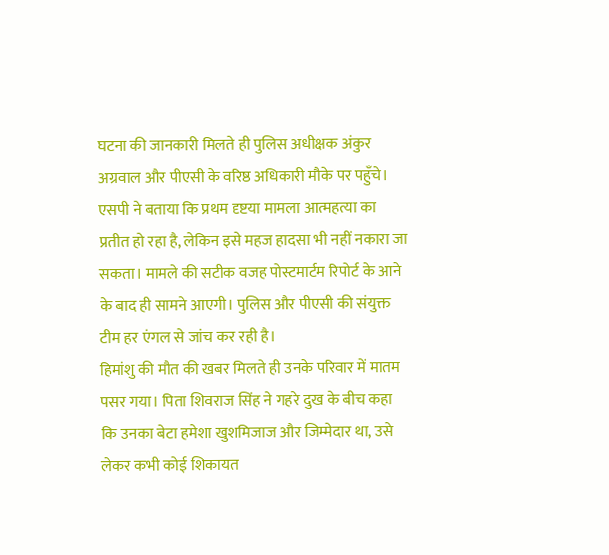घटना की जानकारी मिलते ही पुलिस अधीक्षक अंकुर अग्रवाल और पीएसी के वरिष्ठ अधिकारी मौके पर पहुँचे। एसपी ने बताया कि प्रथम दृष्टया मामला आत्महत्या का प्रतीत हो रहा है, लेकिन इसे महज हादसा भी नहीं नकारा जा सकता। मामले की सटीक वजह पोस्टमार्टम रिपोर्ट के आने के बाद ही सामने आएगी। पुलिस और पीएसी की संयुक्त टीम हर एंगल से जांच कर रही है।
हिमांशु की मौत की खबर मिलते ही उनके परिवार में मातम पसर गया। पिता शिवराज सिंह ने गहरे दुख के बीच कहा कि उनका बेटा हमेशा खुशमिजाज और जिम्मेदार था, उसे लेकर कभी कोई शिकायत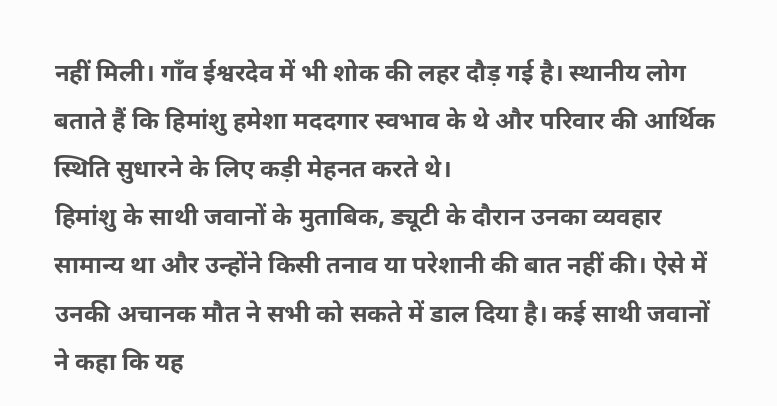नहीं मिली। गाँव ईश्वरदेव में भी शोक की लहर दौड़ गई है। स्थानीय लोग बताते हैं कि हिमांशु हमेशा मददगार स्वभाव के थे और परिवार की आर्थिक स्थिति सुधारने के लिए कड़ी मेहनत करते थे।
हिमांशु के साथी जवानों के मुताबिक, ड्यूटी के दौरान उनका व्यवहार सामान्य था और उन्होंने किसी तनाव या परेशानी की बात नहीं की। ऐसे में उनकी अचानक मौत ने सभी को सकते में डाल दिया है। कई साथी जवानों ने कहा कि यह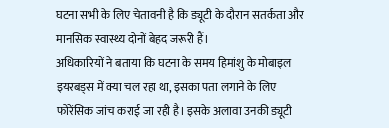घटना सभी के लिए चेतावनी है कि ड्यूटी के दौरान सतर्कता और मानसिक स्वास्थ्य दोनों बेहद जरूरी हैं।
अधिकारियों ने बताया कि घटना के समय हिमांशु के मोबाइल इयरबड्स में क्या चल रहा था, इसका पता लगाने के लिए फोरेंसिक जांच कराई जा रही है। इसके अलावा उनकी ड्यूटी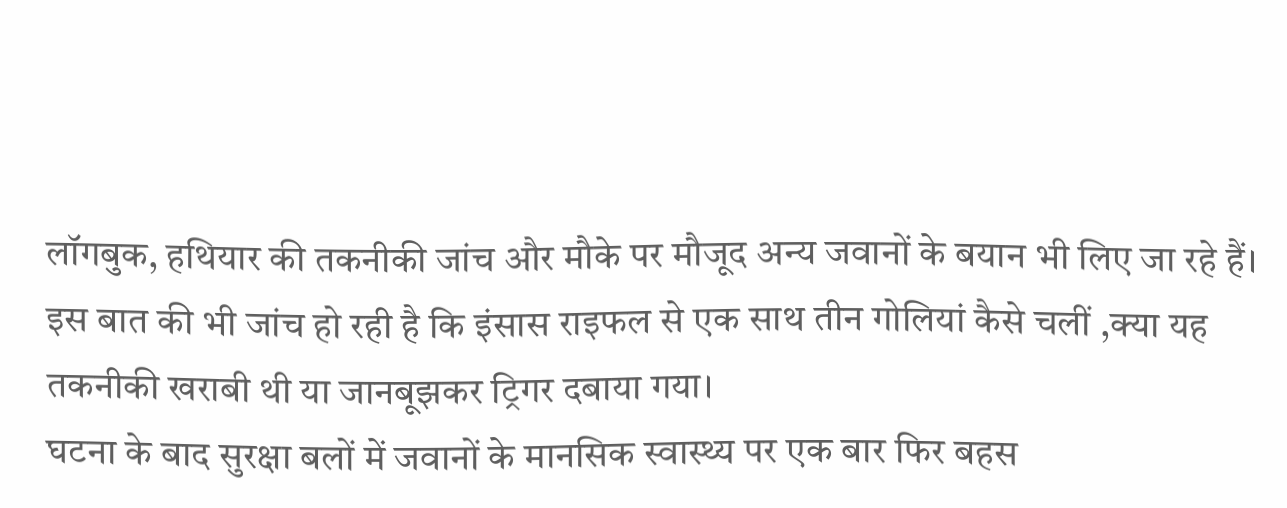लॉगबुक, हथियार की तकनीकी जांच और मौके पर मौजूद अन्य जवानों के बयान भी लिए जा रहे हैं। इस बात की भी जांच हो रही है कि इंसास राइफल से एक साथ तीन गोलियां कैसे चलीं ,क्या यह तकनीकी खराबी थी या जानबूझकर ट्रिगर दबाया गया।
घटना के बाद सुरक्षा बलों में जवानों के मानसिक स्वास्थ्य पर एक बार फिर बहस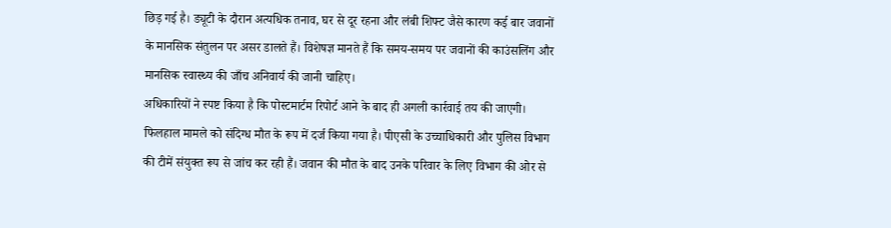छिड़ गई है। ड्यूटी के दौरान अत्यधिक तनाव, घर से दूर रहना और लंबी शिफ्ट जैसे कारण कई बार जवानों के मानसिक संतुलन पर असर डालते हैं। विशेषज्ञ मानते हैं कि समय-समय पर जवानों की काउंसलिंग और मानसिक स्वास्थ्य की जाँच अनिवार्य की जानी चाहिए।
अधिकारियों ने स्पष्ट किया है कि पोस्टमार्टम रिपोर्ट आने के बाद ही अगली कार्रवाई तय की जाएगी। फिलहाल मामले को संदिग्ध मौत के रूप में दर्ज किया गया है। पीएसी के उच्चाधिकारी और पुलिस विभाग की टीमें संयुक्त रूप से जांच कर रही हैं। जवान की मौत के बाद उनके परिवार के लिए विभाग की ओर से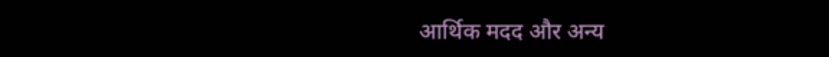आर्थिक मदद और अन्य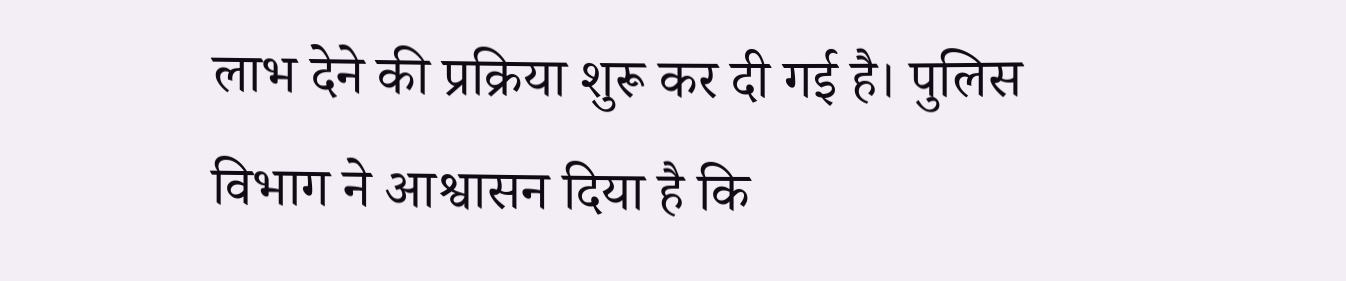लाभ देने की प्रक्रिया शुरू कर दी गई है। पुलिस विभाग ने आश्वासन दिया है कि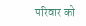परिवार को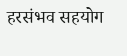हरसंभव सहयोग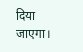दिया जाएगा।